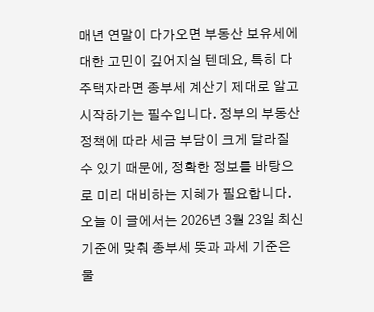매년 연말이 다가오면 부동산 보유세에 대한 고민이 깊어지실 텐데요, 특히 다주택자라면 종부세 계산기 제대로 알고 시작하기는 필수입니다. 정부의 부동산 정책에 따라 세금 부담이 크게 달라질 수 있기 때문에, 정확한 정보를 바탕으로 미리 대비하는 지혜가 필요합니다.
오늘 이 글에서는 2026년 3월 23일 최신 기준에 맞춰 종부세 뜻과 과세 기준은 물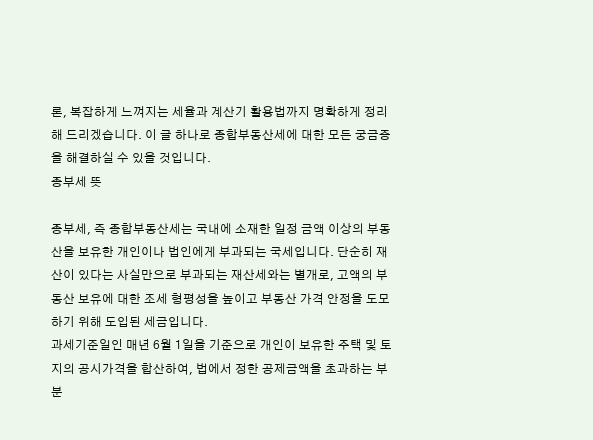론, 복잡하게 느껴지는 세율과 계산기 활용법까지 명확하게 정리해 드리겠습니다. 이 글 하나로 종합부동산세에 대한 모든 궁금증을 해결하실 수 있을 것입니다.
종부세 뜻

종부세, 즉 종합부동산세는 국내에 소재한 일정 금액 이상의 부동산을 보유한 개인이나 법인에게 부과되는 국세입니다. 단순히 재산이 있다는 사실만으로 부과되는 재산세와는 별개로, 고액의 부동산 보유에 대한 조세 형평성을 높이고 부동산 가격 안정을 도모하기 위해 도입된 세금입니다.
과세기준일인 매년 6월 1일을 기준으로 개인이 보유한 주택 및 토지의 공시가격을 합산하여, 법에서 정한 공제금액을 초과하는 부분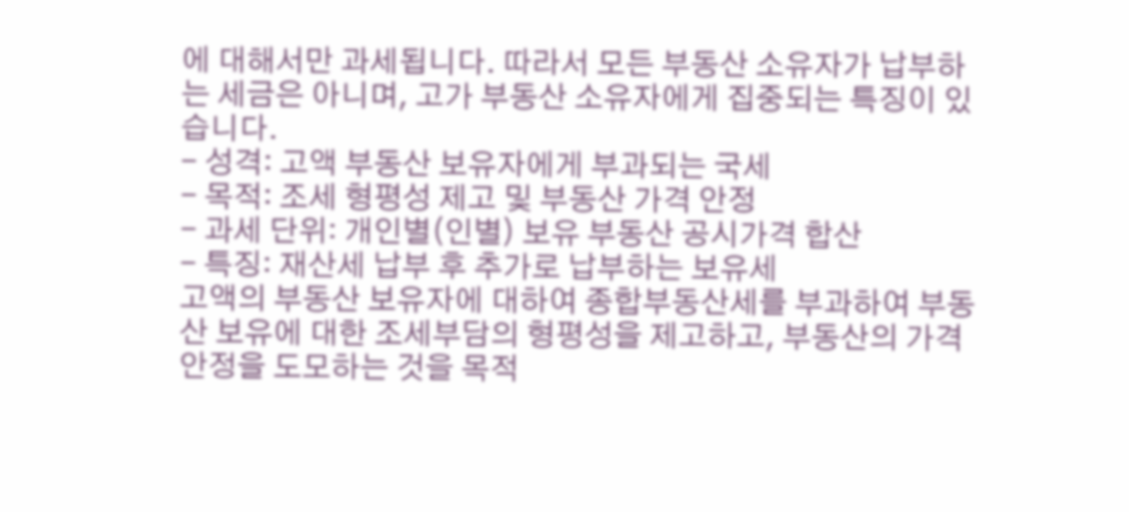에 대해서만 과세됩니다. 따라서 모든 부동산 소유자가 납부하는 세금은 아니며, 고가 부동산 소유자에게 집중되는 특징이 있습니다.
- 성격: 고액 부동산 보유자에게 부과되는 국세
- 목적: 조세 형평성 제고 및 부동산 가격 안정
- 과세 단위: 개인별(인별) 보유 부동산 공시가격 합산
- 특징: 재산세 납부 후 추가로 납부하는 보유세
고액의 부동산 보유자에 대하여 종합부동산세를 부과하여 부동산 보유에 대한 조세부담의 형평성을 제고하고, 부동산의 가격안정을 도모하는 것을 목적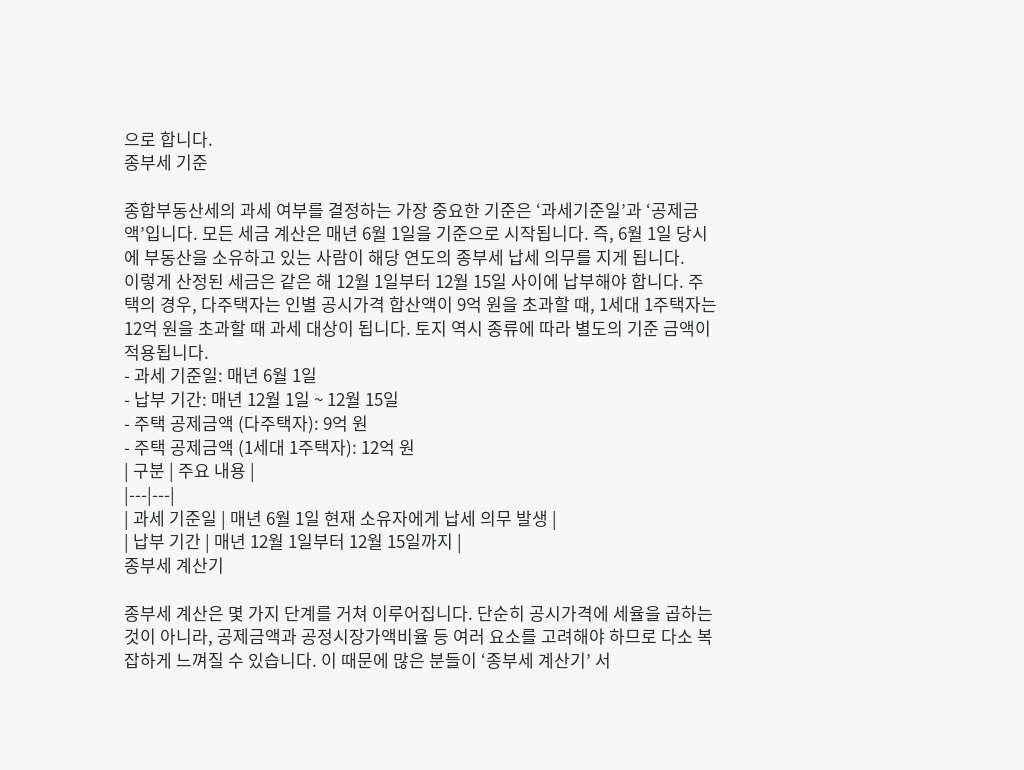으로 합니다.
종부세 기준

종합부동산세의 과세 여부를 결정하는 가장 중요한 기준은 ‘과세기준일’과 ‘공제금액’입니다. 모든 세금 계산은 매년 6월 1일을 기준으로 시작됩니다. 즉, 6월 1일 당시에 부동산을 소유하고 있는 사람이 해당 연도의 종부세 납세 의무를 지게 됩니다.
이렇게 산정된 세금은 같은 해 12월 1일부터 12월 15일 사이에 납부해야 합니다. 주택의 경우, 다주택자는 인별 공시가격 합산액이 9억 원을 초과할 때, 1세대 1주택자는 12억 원을 초과할 때 과세 대상이 됩니다. 토지 역시 종류에 따라 별도의 기준 금액이 적용됩니다.
- 과세 기준일: 매년 6월 1일
- 납부 기간: 매년 12월 1일 ~ 12월 15일
- 주택 공제금액 (다주택자): 9억 원
- 주택 공제금액 (1세대 1주택자): 12억 원
| 구분 | 주요 내용 |
|---|---|
| 과세 기준일 | 매년 6월 1일 현재 소유자에게 납세 의무 발생 |
| 납부 기간 | 매년 12월 1일부터 12월 15일까지 |
종부세 계산기

종부세 계산은 몇 가지 단계를 거쳐 이루어집니다. 단순히 공시가격에 세율을 곱하는 것이 아니라, 공제금액과 공정시장가액비율 등 여러 요소를 고려해야 하므로 다소 복잡하게 느껴질 수 있습니다. 이 때문에 많은 분들이 ‘종부세 계산기’ 서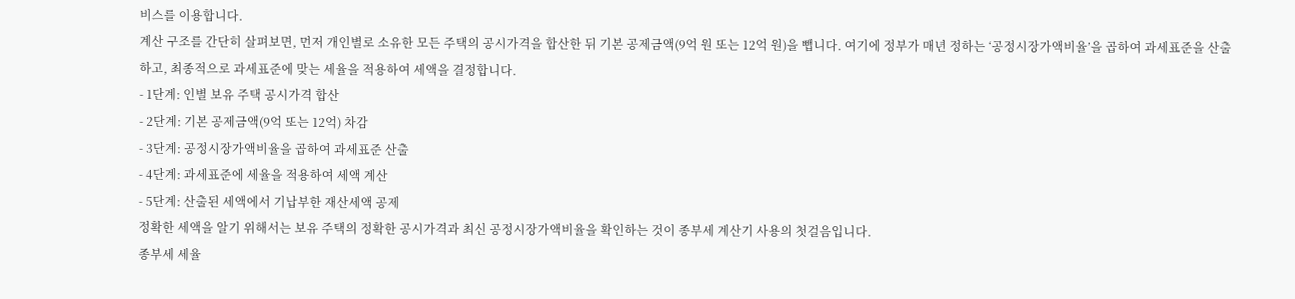비스를 이용합니다.
계산 구조를 간단히 살펴보면, 먼저 개인별로 소유한 모든 주택의 공시가격을 합산한 뒤 기본 공제금액(9억 원 또는 12억 원)을 뺍니다. 여기에 정부가 매년 정하는 ‘공정시장가액비율’을 곱하여 과세표준을 산출하고, 최종적으로 과세표준에 맞는 세율을 적용하여 세액을 결정합니다.
- 1단계: 인별 보유 주택 공시가격 합산
- 2단계: 기본 공제금액(9억 또는 12억) 차감
- 3단계: 공정시장가액비율을 곱하여 과세표준 산출
- 4단계: 과세표준에 세율을 적용하여 세액 계산
- 5단계: 산출된 세액에서 기납부한 재산세액 공제
정확한 세액을 알기 위해서는 보유 주택의 정확한 공시가격과 최신 공정시장가액비율을 확인하는 것이 종부세 계산기 사용의 첫걸음입니다.
종부세 세율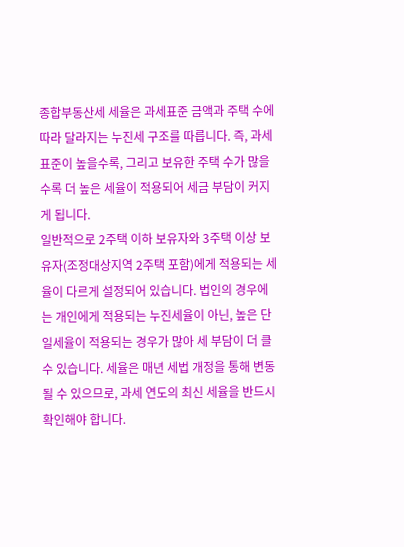종합부동산세 세율은 과세표준 금액과 주택 수에 따라 달라지는 누진세 구조를 따릅니다. 즉, 과세표준이 높을수록, 그리고 보유한 주택 수가 많을수록 더 높은 세율이 적용되어 세금 부담이 커지게 됩니다.
일반적으로 2주택 이하 보유자와 3주택 이상 보유자(조정대상지역 2주택 포함)에게 적용되는 세율이 다르게 설정되어 있습니다. 법인의 경우에는 개인에게 적용되는 누진세율이 아닌, 높은 단일세율이 적용되는 경우가 많아 세 부담이 더 클 수 있습니다. 세율은 매년 세법 개정을 통해 변동될 수 있으므로, 과세 연도의 최신 세율을 반드시 확인해야 합니다.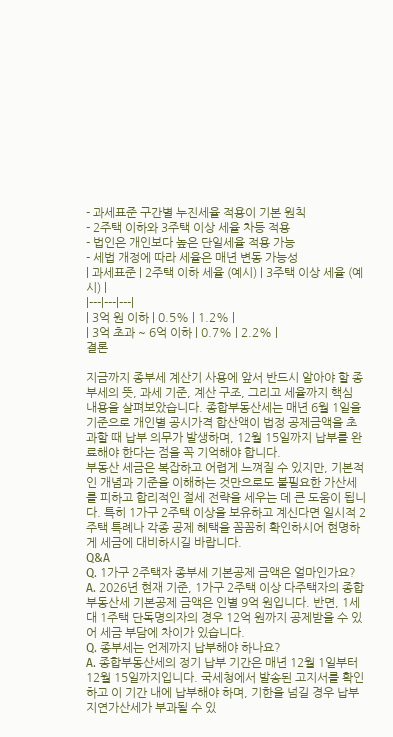- 과세표준 구간별 누진세율 적용이 기본 원칙
- 2주택 이하와 3주택 이상 세율 차등 적용
- 법인은 개인보다 높은 단일세율 적용 가능
- 세법 개정에 따라 세율은 매년 변동 가능성
| 과세표준 | 2주택 이하 세율 (예시) | 3주택 이상 세율 (예시) |
|---|---|---|
| 3억 원 이하 | 0.5% | 1.2% |
| 3억 초과 ~ 6억 이하 | 0.7% | 2.2% |
결론

지금까지 종부세 계산기 사용에 앞서 반드시 알아야 할 종부세의 뜻, 과세 기준, 계산 구조, 그리고 세율까지 핵심 내용을 살펴보았습니다. 종합부동산세는 매년 6월 1일을 기준으로 개인별 공시가격 합산액이 법정 공제금액을 초과할 때 납부 의무가 발생하며, 12월 15일까지 납부를 완료해야 한다는 점을 꼭 기억해야 합니다.
부동산 세금은 복잡하고 어렵게 느껴질 수 있지만, 기본적인 개념과 기준을 이해하는 것만으로도 불필요한 가산세를 피하고 합리적인 절세 전략을 세우는 데 큰 도움이 됩니다. 특히 1가구 2주택 이상을 보유하고 계신다면 일시적 2주택 특례나 각종 공제 혜택을 꼼꼼히 확인하시어 현명하게 세금에 대비하시길 바랍니다.
Q&A
Q. 1가구 2주택자 종부세 기본공제 금액은 얼마인가요?
A. 2026년 현재 기준, 1가구 2주택 이상 다주택자의 종합부동산세 기본공제 금액은 인별 9억 원입니다. 반면, 1세대 1주택 단독명의자의 경우 12억 원까지 공제받을 수 있어 세금 부담에 차이가 있습니다.
Q. 종부세는 언제까지 납부해야 하나요?
A. 종합부동산세의 정기 납부 기간은 매년 12월 1일부터 12월 15일까지입니다. 국세청에서 발송된 고지서를 확인하고 이 기간 내에 납부해야 하며, 기한을 넘길 경우 납부지연가산세가 부과될 수 있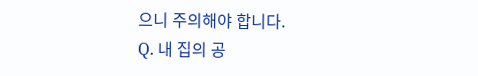으니 주의해야 합니다.
Q. 내 집의 공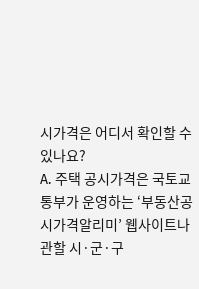시가격은 어디서 확인할 수 있나요?
A. 주택 공시가격은 국토교통부가 운영하는 ‘부동산공시가격알리미’ 웹사이트나 관할 시·군·구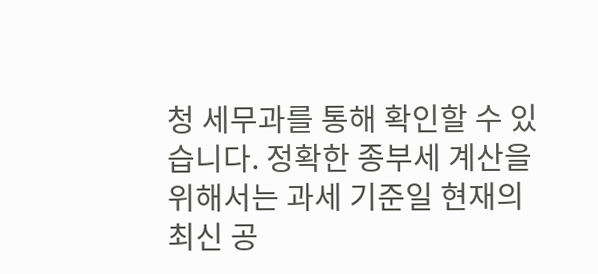청 세무과를 통해 확인할 수 있습니다. 정확한 종부세 계산을 위해서는 과세 기준일 현재의 최신 공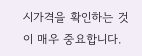시가격을 확인하는 것이 매우 중요합니다.